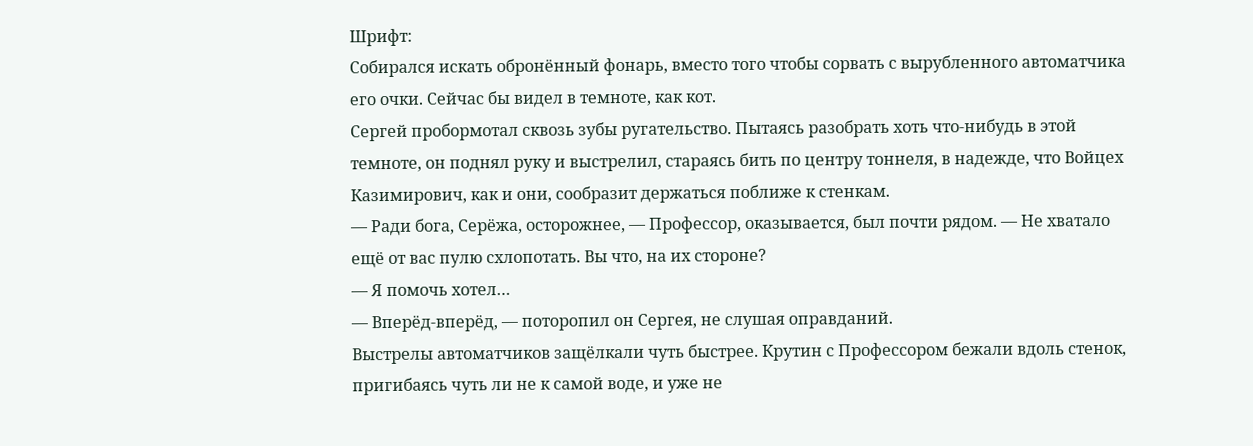Шрифт:
Собирался искать обронённый фонарь, вместо того чтобы сорвать с вырубленного автоматчика его очки. Сейчас бы видел в темноте, как кот.
Сергей пробормотал сквозь зубы ругательство. Пытаясь разобрать хоть что-нибудь в этой темноте, он поднял руку и выстрелил, стараясь бить по центру тоннеля, в надежде, что Войцех Казимирович, как и они, сообразит держаться поближе к стенкам.
— Ради бога, Серёжа, осторожнее, — Профессор, оказывается, был почти рядом. — Не хватало ещё от вас пулю схлопотать. Вы что, на их стороне?
— Я помочь хотел…
— Вперёд-вперёд, — поторопил он Сергея, не слушая оправданий.
Выстрелы автоматчиков защёлкали чуть быстрее. Крутин с Профессором бежали вдоль стенок, пригибаясь чуть ли не к самой воде, и уже не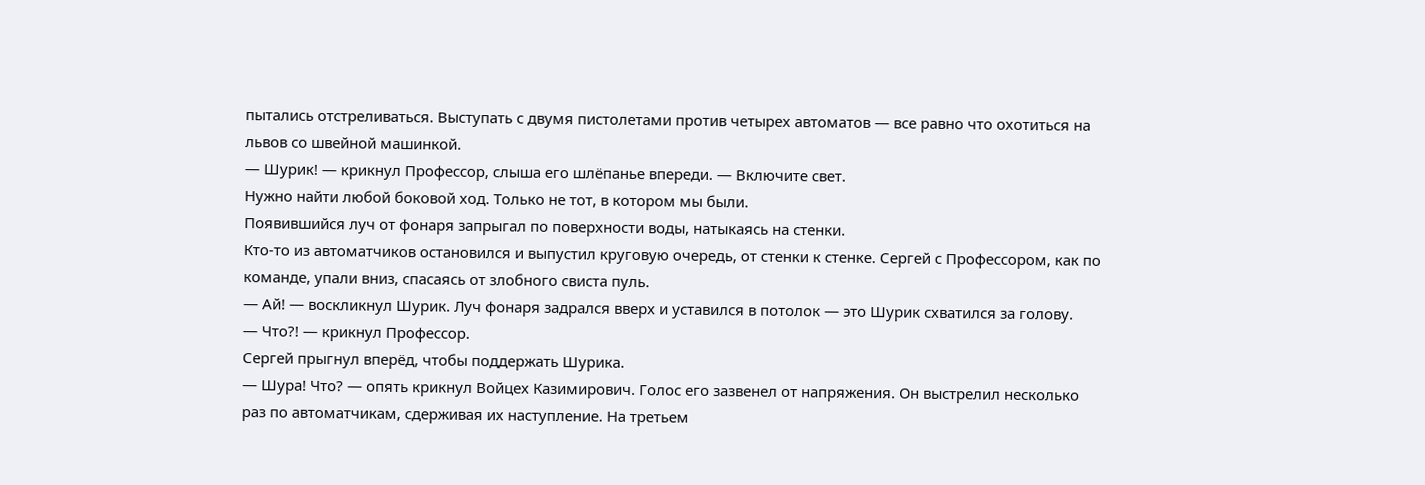пытались отстреливаться. Выступать с двумя пистолетами против четырех автоматов — все равно что охотиться на львов со швейной машинкой.
— Шурик! — крикнул Профессор, слыша его шлёпанье впереди. — Включите свет.
Нужно найти любой боковой ход. Только не тот, в котором мы были.
Появившийся луч от фонаря запрыгал по поверхности воды, натыкаясь на стенки.
Кто-то из автоматчиков остановился и выпустил круговую очередь, от стенки к стенке. Сергей с Профессором, как по команде, упали вниз, спасаясь от злобного свиста пуль.
— Ай! — воскликнул Шурик. Луч фонаря задрался вверх и уставился в потолок — это Шурик схватился за голову.
— Что?! — крикнул Профессор.
Сергей прыгнул вперёд, чтобы поддержать Шурика.
— Шура! Что? — опять крикнул Войцех Казимирович. Голос его зазвенел от напряжения. Он выстрелил несколько раз по автоматчикам, сдерживая их наступление. На третьем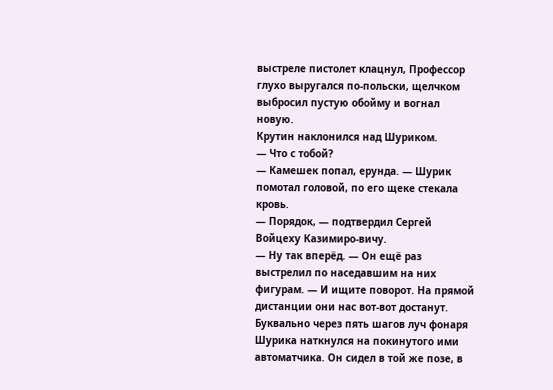выстреле пистолет клацнул, Профессор глухо выругался по-польски, щелчком выбросил пустую обойму и вогнал новую.
Крутин наклонился над Шуриком.
— Что с тобой?
— Камешек попал, ерунда. — Шурик помотал головой, по его щеке стекала кровь.
— Порядок, — подтвердил Сергей Войцеху Казимиро-вичу.
— Ну так вперёд. — Он ещё раз выстрелил по наседавшим на них фигурам. — И ищите поворот. На прямой дистанции они нас вот-вот достанут.
Буквально через пять шагов луч фонаря Шурика наткнулся на покинутого ими автоматчика. Он сидел в той же позе, в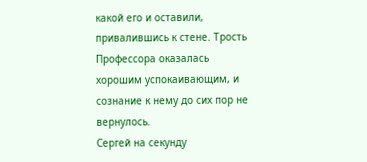какой его и оставили, привалившись к стене. Трость Профессора оказалась хорошим успокаивающим, и сознание к нему до сих пор не вернулось.
Сергей на секунду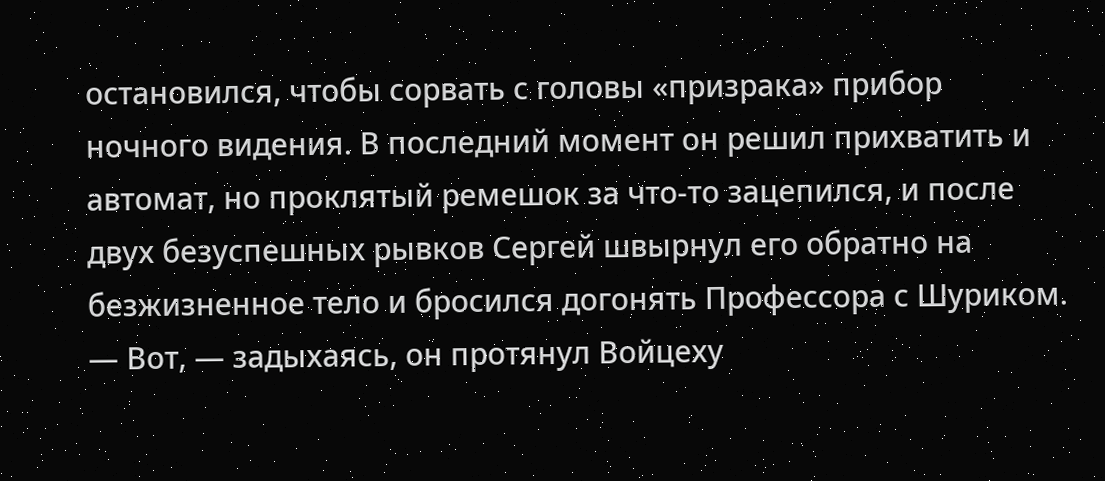остановился, чтобы сорвать с головы «призрака» прибор ночного видения. В последний момент он решил прихватить и автомат, но проклятый ремешок за что-то зацепился, и после двух безуспешных рывков Сергей швырнул его обратно на безжизненное тело и бросился догонять Профессора с Шуриком.
— Вот, — задыхаясь, он протянул Войцеху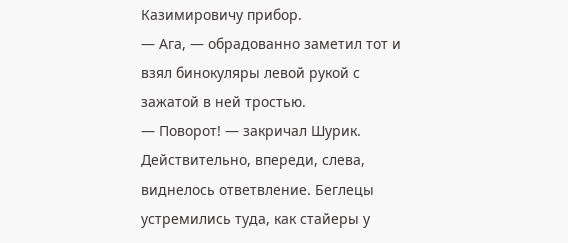Казимировичу прибор.
— Ага, — обрадованно заметил тот и взял бинокуляры левой рукой с зажатой в ней тростью.
— Поворот! — закричал Шурик.
Действительно, впереди, слева, виднелось ответвление. Беглецы устремились туда, как стайеры у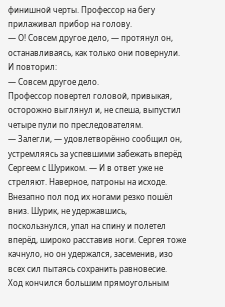финишной черты. Профессор на бегу прилаживал прибор на голову.
— О! Совсем другое дело, — протянул он, останавливаясь, как только они повернули. И повторил:
— Совсем другое дело.
Профессор повертел головой, привыкая, осторожно выглянул и, не спеша, выпустил четыре пули по преследователям.
— Залегли, — удовлетворённо сообщил он, устремляясь за успевшими забежать вперёд Сергеем с Шуриком. — И в ответ уже не стреляют. Наверное, патроны на исходе.
Внезапно пол под их ногами резко пошёл вниз. Шурик, не удержавшись, поскользнулся, упал на спину и полетел вперёд, широко расставив ноги. Сергея тоже качнуло, но он удержался, засеменив, изо всех сил пытаясь сохранить равновесие.
Ход кончился большим прямоугольным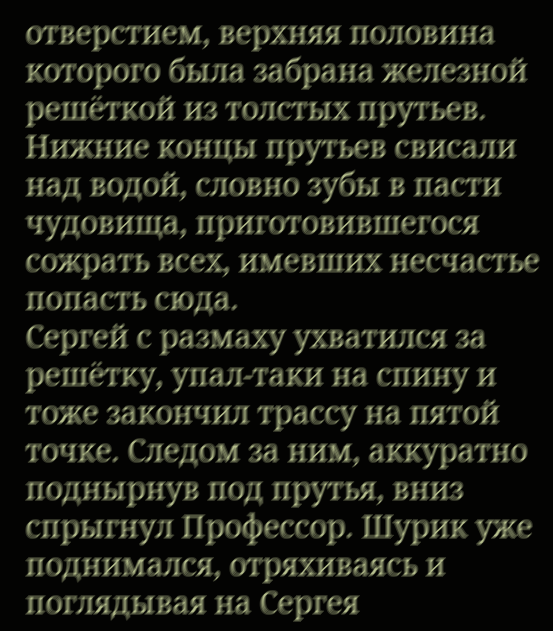отверстием, верхняя половина которого была забрана железной решёткой из толстых прутьев. Нижние концы прутьев свисали над водой, словно зубы в пасти чудовища, приготовившегося сожрать всех, имевших несчастье попасть сюда.
Сергей с размаху ухватился за решётку, упал-таки на спину и тоже закончил трассу на пятой точке. Следом за ним, аккуратно поднырнув под прутья, вниз спрыгнул Профессор. Шурик уже поднимался, отряхиваясь и поглядывая на Сергея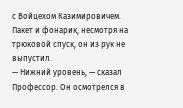с Войцехом Казимировичем. Пакет и фонарик, несмотря на трюковой спуск, он из рук не выпустил.
— Нижний уровень, — сказал Профессор. Он осмотрелся в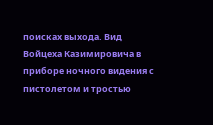поисках выхода. Вид Войцеха Казимировича в приборе ночного видения с пистолетом и тростью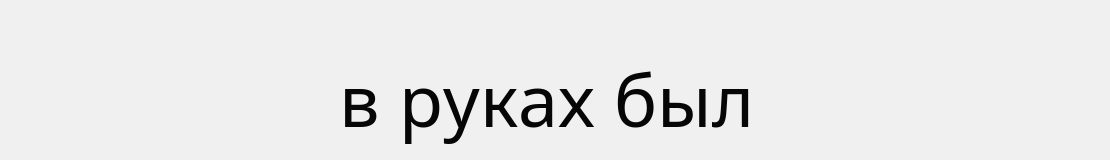в руках был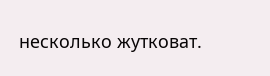несколько жутковат.